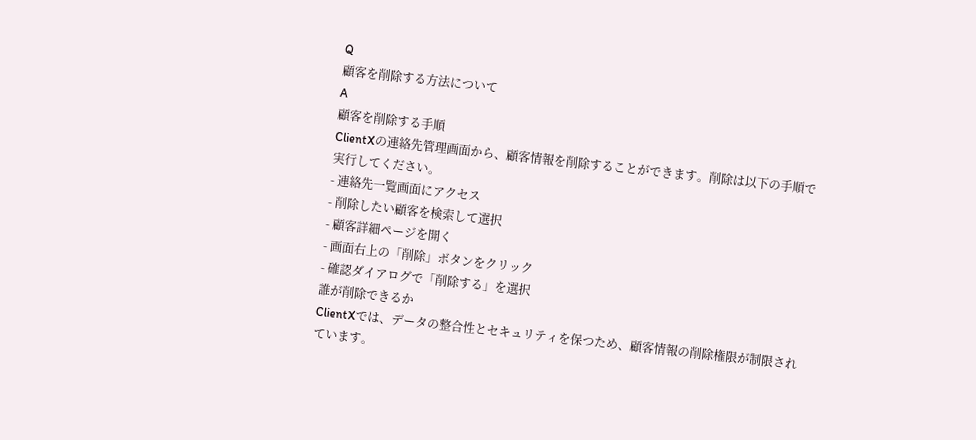Q
顧客を削除する方法について
A
顧客を削除する手順
ClientXの連絡先管理画面から、顧客情報を削除することができます。削除は以下の手順で実行してください。
- 連絡先一覧画面にアクセス
- 削除したい顧客を検索して選択
- 顧客詳細ページを開く
- 画面右上の「削除」ボタンをクリック
- 確認ダイアログで「削除する」を選択
誰が削除できるか
ClientXでは、データの整合性とセキュリティを保つため、顧客情報の削除権限が制限されています。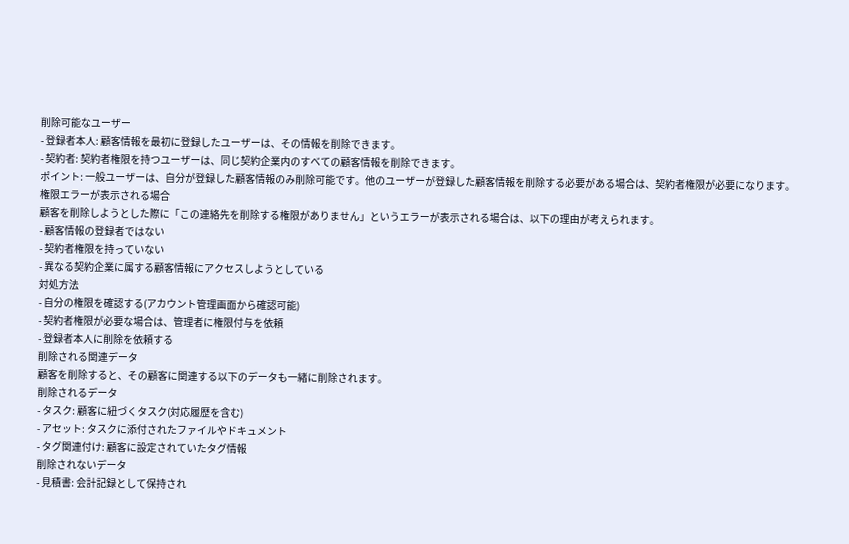削除可能なユーザー
- 登録者本人: 顧客情報を最初に登録したユーザーは、その情報を削除できます。
- 契約者: 契約者権限を持つユーザーは、同じ契約企業内のすべての顧客情報を削除できます。
ポイント: 一般ユーザーは、自分が登録した顧客情報のみ削除可能です。他のユーザーが登録した顧客情報を削除する必要がある場合は、契約者権限が必要になります。
権限エラーが表示される場合
顧客を削除しようとした際に「この連絡先を削除する権限がありません」というエラーが表示される場合は、以下の理由が考えられます。
- 顧客情報の登録者ではない
- 契約者権限を持っていない
- 異なる契約企業に属する顧客情報にアクセスしようとしている
対処方法
- 自分の権限を確認する(アカウント管理画面から確認可能)
- 契約者権限が必要な場合は、管理者に権限付与を依頼
- 登録者本人に削除を依頼する
削除される関連データ
顧客を削除すると、その顧客に関連する以下のデータも一緒に削除されます。
削除されるデータ
- タスク: 顧客に紐づくタスク(対応履歴を含む)
- アセット: タスクに添付されたファイルやドキュメント
- タグ関連付け: 顧客に設定されていたタグ情報
削除されないデータ
- 見積書: 会計記録として保持され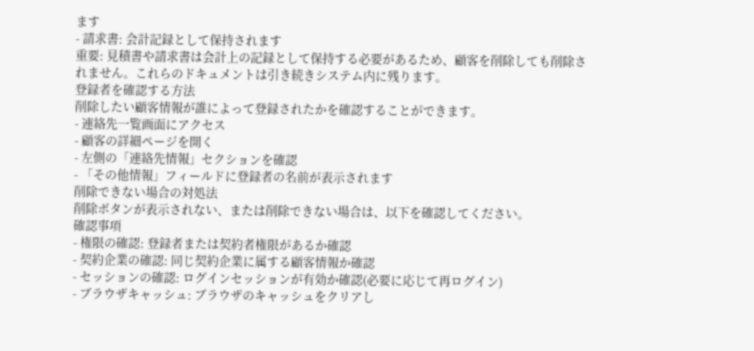ます
- 請求書: 会計記録として保持されます
重要: 見積書や請求書は会計上の記録として保持する必要があるため、顧客を削除しても削除されません。これらのドキュメントは引き続きシステム内に残ります。
登録者を確認する方法
削除したい顧客情報が誰によって登録されたかを確認することができます。
- 連絡先一覧画面にアクセス
- 顧客の詳細ページを開く
- 左側の「連絡先情報」セクションを確認
- 「その他情報」フィールドに登録者の名前が表示されます
削除できない場合の対処法
削除ボタンが表示されない、または削除できない場合は、以下を確認してください。
確認事項
- 権限の確認: 登録者または契約者権限があるか確認
- 契約企業の確認: 同じ契約企業に属する顧客情報か確認
- セッションの確認: ログインセッションが有効か確認(必要に応じて再ログイン)
- ブラウザキャッシュ: ブラウザのキャッシュをクリアし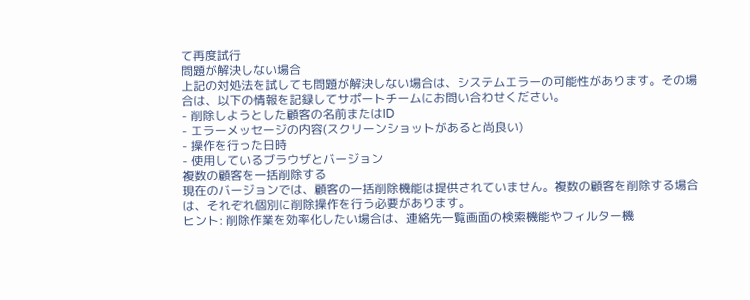て再度試行
問題が解決しない場合
上記の対処法を試しても問題が解決しない場合は、システムエラーの可能性があります。その場合は、以下の情報を記録してサポートチームにお問い合わせください。
- 削除しようとした顧客の名前またはID
- エラーメッセージの内容(スクリーンショットがあると尚良い)
- 操作を行った日時
- 使用しているブラウザとバージョン
複数の顧客を一括削除する
現在のバージョンでは、顧客の一括削除機能は提供されていません。複数の顧客を削除する場合は、それぞれ個別に削除操作を行う必要があります。
ヒント: 削除作業を効率化したい場合は、連絡先一覧画面の検索機能やフィルター機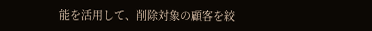能を活用して、削除対象の顧客を絞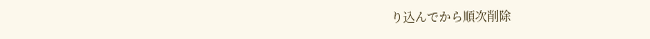り込んでから順次削除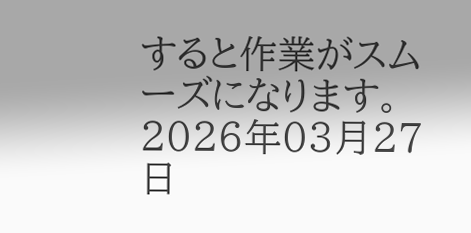すると作業がスムーズになります。
2026年03月27日